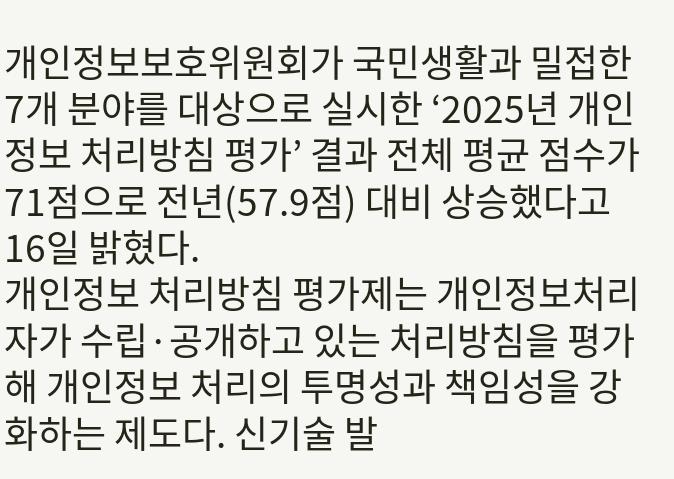개인정보보호위원회가 국민생활과 밀접한 7개 분야를 대상으로 실시한 ‘2025년 개인정보 처리방침 평가’ 결과 전체 평균 점수가 71점으로 전년(57.9점) 대비 상승했다고 16일 밝혔다.
개인정보 처리방침 평가제는 개인정보처리자가 수립·공개하고 있는 처리방침을 평가해 개인정보 처리의 투명성과 책임성을 강화하는 제도다. 신기술 발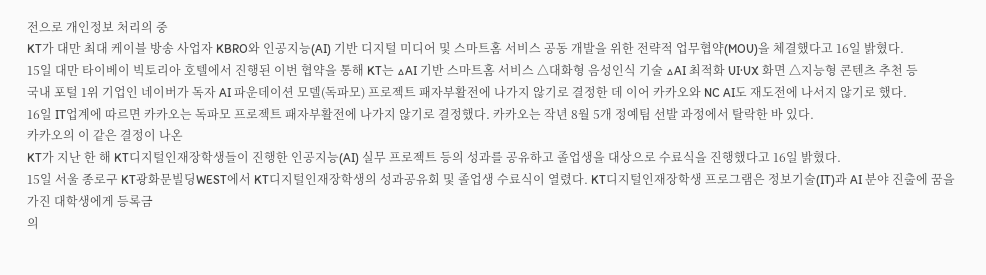전으로 개인정보 처리의 중
KT가 대만 최대 케이블 방송 사업자 KBRO와 인공지능(AI) 기반 디지털 미디어 및 스마트홈 서비스 공동 개발을 위한 전략적 업무협약(MOU)을 체결했다고 16일 밝혔다.
15일 대만 타이베이 빅토리아 호텔에서 진행된 이번 협약을 통해 KT는 △AI 기반 스마트홈 서비스 △대화형 음성인식 기술 △AI 최적화 UI·UX 화면 △지능형 콘텐츠 추천 등
국내 포털 1위 기업인 네이버가 독자 AI 파운데이션 모델(독파모) 프로젝트 패자부활전에 나가지 않기로 결정한 데 이어 카카오와 NC AI도 재도전에 나서지 않기로 했다.
16일 IT업계에 따르면 카카오는 독파모 프로젝트 패자부활전에 나가지 않기로 결정했다. 카카오는 작년 8월 5개 정예팀 선발 과정에서 탈락한 바 있다.
카카오의 이 같은 결정이 나온
KT가 지난 한 해 KT디지털인재장학생들이 진행한 인공지능(AI) 실무 프로젝트 등의 성과를 공유하고 졸업생을 대상으로 수료식을 진행했다고 16일 밝혔다.
15일 서울 종로구 KT광화문빌딩WEST에서 KT디지털인재장학생의 성과공유회 및 졸업생 수료식이 열렸다. KT디지털인재장학생 프로그램은 정보기술(IT)과 AI 분야 진출에 꿈을 가진 대학생에게 등록금
의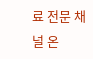료 전문 채널 온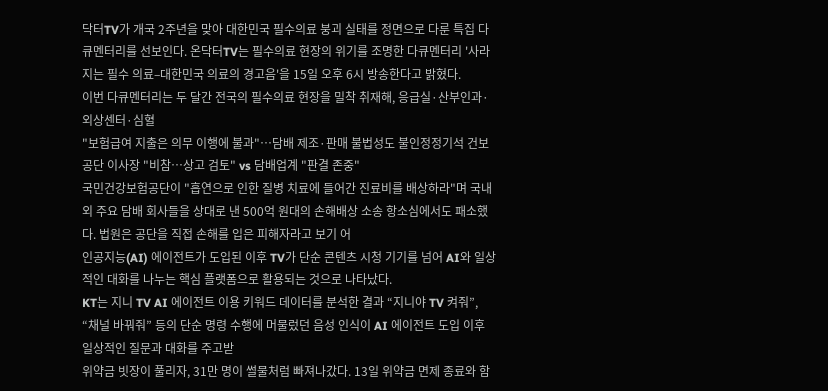닥터TV가 개국 2주년을 맞아 대한민국 필수의료 붕괴 실태를 정면으로 다룬 특집 다큐멘터리를 선보인다. 온닥터TV는 필수의료 현장의 위기를 조명한 다큐멘터리 '사라지는 필수 의료–대한민국 의료의 경고음'을 15일 오후 6시 방송한다고 밝혔다.
이번 다큐멘터리는 두 달간 전국의 필수의료 현장을 밀착 취재해, 응급실·산부인과·외상센터·심혈
"보험급여 지출은 의무 이행에 불과"…담배 제조·판매 불법성도 불인정정기석 건보공단 이사장 "비참…상고 검토" vs 담배업계 "판결 존중"
국민건강보험공단이 "흡연으로 인한 질병 치료에 들어간 진료비를 배상하라"며 국내외 주요 담배 회사들을 상대로 낸 500억 원대의 손해배상 소송 항소심에서도 패소했다. 법원은 공단을 직접 손해를 입은 피해자라고 보기 어
인공지능(AI) 에이전트가 도입된 이후 TV가 단순 콘텐츠 시청 기기를 넘어 AI와 일상적인 대화를 나누는 핵심 플랫폼으로 활용되는 것으로 나타났다.
KT는 지니 TV AI 에이전트 이용 키워드 데이터를 분석한 결과 “지니야 TV 켜줘”, “채널 바꿔줘” 등의 단순 명령 수행에 머물렀던 음성 인식이 AI 에이전트 도입 이후 일상적인 질문과 대화를 주고받
위약금 빗장이 풀리자, 31만 명이 썰물처럼 빠져나갔다. 13일 위약금 면제 종료와 함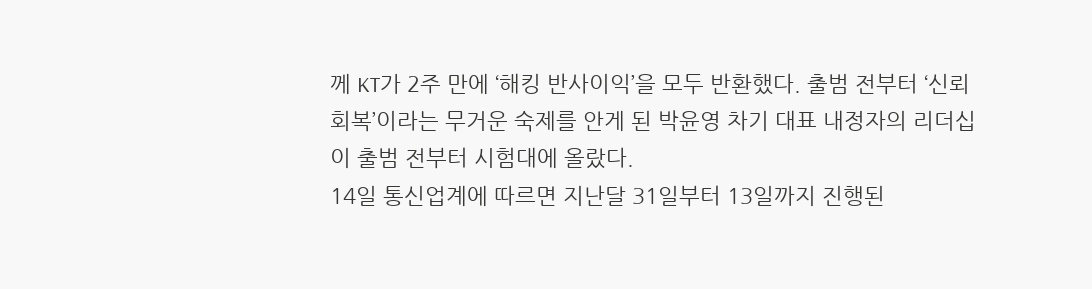께 KT가 2주 만에 ‘해킹 반사이익’을 모두 반환했다. 출범 전부터 ‘신뢰 회복’이라는 무거운 숙제를 안게 된 박윤영 차기 대표 내정자의 리더십이 출범 전부터 시험대에 올랐다.
14일 통신업계에 따르면 지난달 31일부터 13일까지 진행된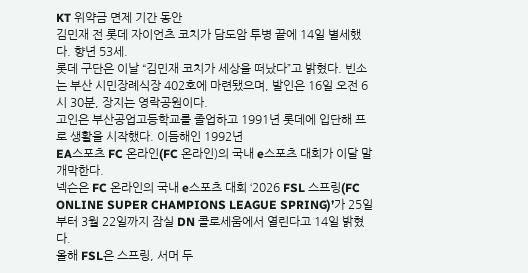KT 위약금 면제 기간 동안
김민재 전 롯데 자이언츠 코치가 담도암 투병 끝에 14일 별세했다. 향년 53세.
롯데 구단은 이날 “김민재 코치가 세상을 떠났다”고 밝혔다. 빈소는 부산 시민장례식장 402호에 마련됐으며, 발인은 16일 오전 6시 30분, 장지는 영락공원이다.
고인은 부산공업고등학교를 졸업하고 1991년 롯데에 입단해 프로 생활을 시작했다. 이듬해인 1992년
EA스포츠 FC 온라인(FC 온라인)의 국내 e스포츠 대회가 이달 말 개막한다.
넥슨은 FC 온라인의 국내 e스포츠 대회 ‘2026 FSL 스프링(FC ONLINE SUPER CHAMPIONS LEAGUE SPRING)’가 25일부터 3월 22일까지 잠실 DN 콜로세움에서 열린다고 14일 밝혔다.
올해 FSL은 스프링, 서머 두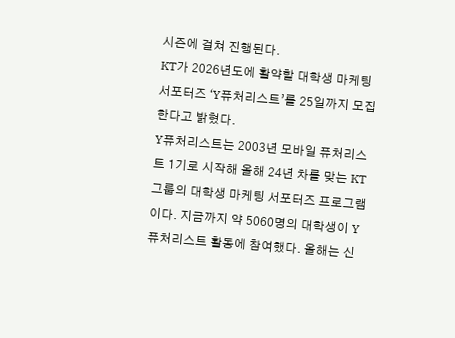시즌에 걸쳐 진행된다.
KT가 2026년도에 활약할 대학생 마케팅 서포터즈 ‘Y퓨처리스트’를 25일까지 모집한다고 밝혔다.
Y퓨처리스트는 2003년 모바일 퓨처리스트 1기로 시작해 올해 24년 차를 맞는 KT그룹의 대학생 마케팅 서포터즈 프로그램이다. 지금까지 약 5060명의 대학생이 Y퓨처리스트 활동에 참여했다. 올해는 신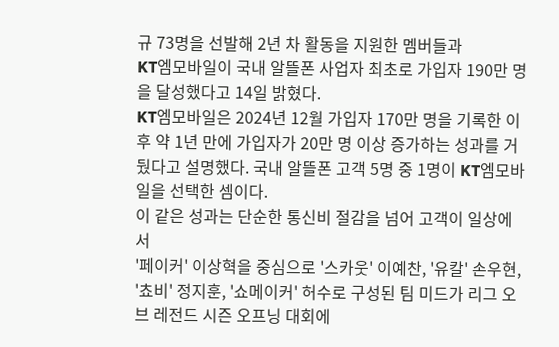규 73명을 선발해 2년 차 활동을 지원한 멤버들과
KT엠모바일이 국내 알뜰폰 사업자 최초로 가입자 190만 명을 달성했다고 14일 밝혔다.
KT엠모바일은 2024년 12월 가입자 170만 명을 기록한 이후 약 1년 만에 가입자가 20만 명 이상 증가하는 성과를 거뒀다고 설명했다. 국내 알뜰폰 고객 5명 중 1명이 KT엠모바일을 선택한 셈이다.
이 같은 성과는 단순한 통신비 절감을 넘어 고객이 일상에서
'페이커' 이상혁을 중심으로 '스카웃' 이예찬, '유칼' 손우현, '쵸비' 정지훈, '쇼메이커' 허수로 구성된 팀 미드가 리그 오브 레전드 시즌 오프닝 대회에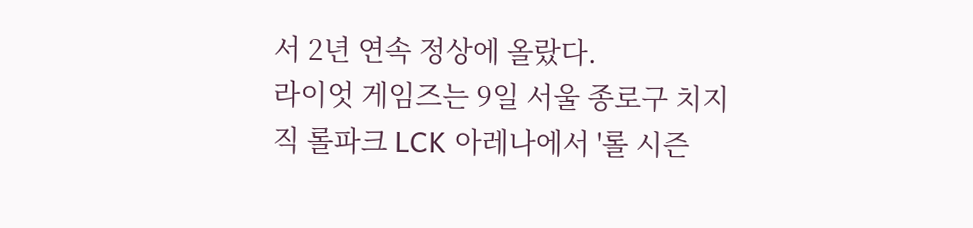서 2년 연속 정상에 올랐다.
라이엇 게임즈는 9일 서울 종로구 치지직 롤파크 LCK 아레나에서 '롤 시즌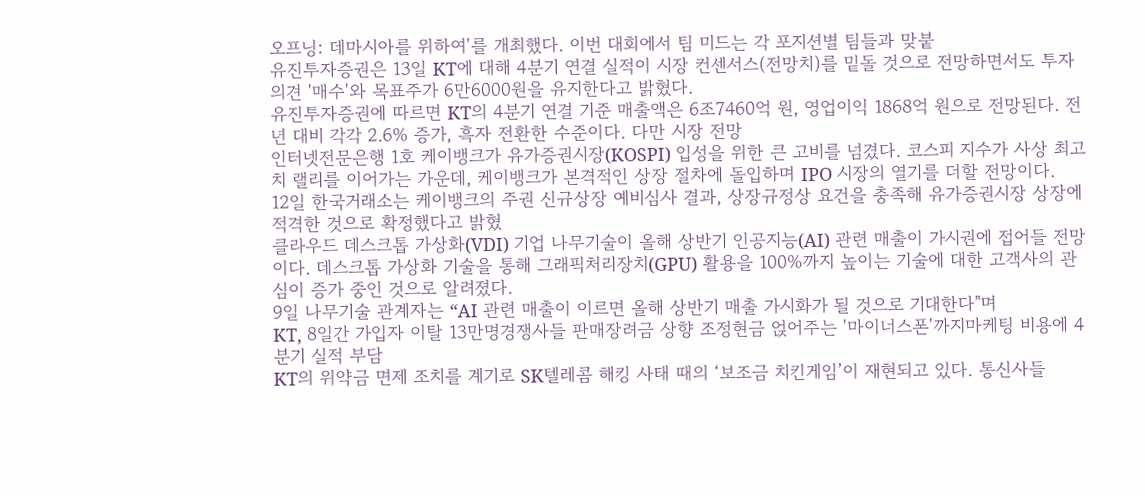오프닝: 데마시아를 위하여'를 개최했다. 이번 대회에서 팀 미드는 각 포지션별 팀들과 맞붙
유진투자증권은 13일 KT에 대해 4분기 연결 실적이 시장 컨센서스(전망치)를 밑돌 것으로 전망하면서도 투자의견 '매수'와 목표주가 6만6000원을 유지한다고 밝혔다.
유진투자증권에 따르면 KT의 4분기 연결 기준 매출액은 6조7460억 원, 영업이익 1868억 원으로 전망된다. 전년 대비 각각 2.6% 증가, 흑자 전환한 수준이다. 다만 시장 전망
인터넷전문은행 1호 케이뱅크가 유가증권시장(KOSPI) 입성을 위한 큰 고비를 넘겼다. 코스피 지수가 사상 최고치 랠리를 이어가는 가운데, 케이뱅크가 본격적인 상장 절차에 돌입하며 IPO 시장의 열기를 더할 전망이다.
12일 한국거래소는 케이뱅크의 주권 신규상장 예비심사 결과, 상장규정상 요건을 충족해 유가증권시장 상장에 적격한 것으로 확정했다고 밝혔
클라우드 데스크톱 가상화(VDI) 기업 나무기술이 올해 상반기 인공지능(AI) 관련 매출이 가시권에 접어들 전망이다. 데스크톱 가상화 기술을 통해 그래픽처리장치(GPU) 활용을 100%까지 높이는 기술에 대한 고객사의 관심이 증가 중인 것으로 알려졌다.
9일 나무기술 관계자는 “AI 관련 매출이 이르면 올해 상반기 매출 가시화가 될 것으로 기대한다"며
KT, 8일간 가입자 이탈 13만명경쟁사들 판매장려금 상향 조정현금 얹어주는 '마이너스폰'까지마케팅 비용에 4분기 실적 부담
KT의 위약금 면제 조치를 계기로 SK텔레콤 해킹 사태 때의 ‘보조금 치킨게임’이 재현되고 있다. 통신사들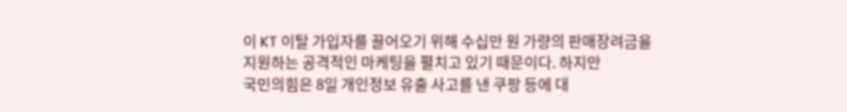이 KT 이탈 가입자를 끌어오기 위해 수십만 원 가량의 판매장려금을 지원하는 공격적인 마케팅을 펼치고 있기 때문이다. 하지만
국민의힘은 8일 개인정보 유출 사고를 낸 쿠팡 등에 대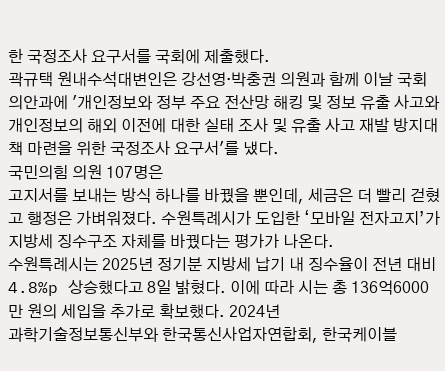한 국정조사 요구서를 국회에 제출했다.
곽규택 원내수석대변인은 강선영·박충권 의원과 함께 이날 국회 의안과에 '개인정보와 정부 주요 전산망 해킹 및 정보 유출 사고와 개인정보의 해외 이전에 대한 실태 조사 및 유출 사고 재발 방지대책 마련을 위한 국정조사 요구서'를 냈다.
국민의힘 의원 107명은
고지서를 보내는 방식 하나를 바꿨을 뿐인데, 세금은 더 빨리 걷혔고 행정은 가벼워졌다. 수원특례시가 도입한 ‘모바일 전자고지’가 지방세 징수구조 자체를 바꿨다는 평가가 나온다.
수원특례시는 2025년 정기분 지방세 납기 내 징수율이 전년 대비 4.8%p 상승했다고 8일 밝혔다. 이에 따라 시는 총 136억6000만 원의 세입을 추가로 확보했다. 2024년
과학기술정보통신부와 한국통신사업자연합회, 한국케이블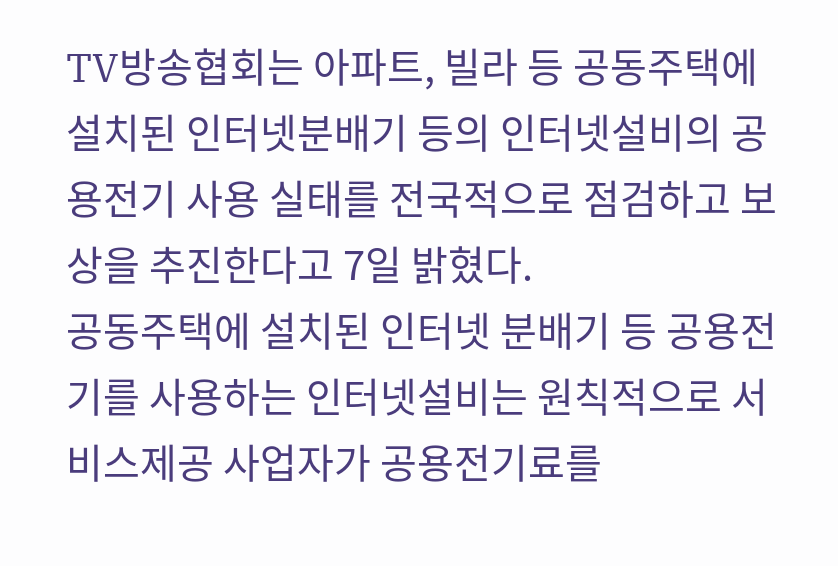TV방송협회는 아파트, 빌라 등 공동주택에 설치된 인터넷분배기 등의 인터넷설비의 공용전기 사용 실태를 전국적으로 점검하고 보상을 추진한다고 7일 밝혔다.
공동주택에 설치된 인터넷 분배기 등 공용전기를 사용하는 인터넷설비는 원칙적으로 서비스제공 사업자가 공용전기료를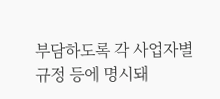부담하도록 각 사업자별 규정 등에 명시돼